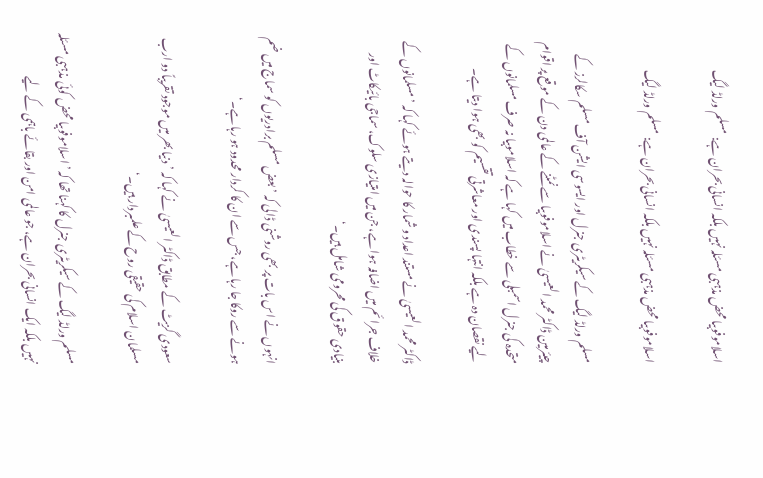اسلاموفوبیا محض مذہبی مسئلہ نہیں بلکہ انسانی بحران ہے: مسلم ورلڈ لیگ

اسلاموفوبیا محض مذہبی مسئلہ نہیں بلکہ انسانی بحران ہے: مسلم ورلڈ لیگ

مسلم ورلڈ لیگ کے سیکریٹری جنرل اور ایسوسی ایشن آف مسلم سکالرز کے چیئرمین ڈاکٹر محمد العیسیٰ نے اسلاموفوبیا سے نمٹنے کے عالمی دن کے موقع پر اقوام متحدہ کی جنرل اسمبلی سے خطاب میں کہا ہے کہ اسلاموبیا نہ صرف مسلمانوں کے لیے نقصان دہ ہے بلکہ انتہا پسندی اور معاشرتی تقسیم کو بھی ہوا دیتا ہے۔

ڈاکٹر محمد العیسیٰ نے مستند اعداد و شمار کا حوالہ دیتے ہوئے کہا کہ ’مسلمانوں کے خلاف جرائم میں اضافہ ہوا ہے، جن میں امتیازی سلوک، سماجی بائیکاٹ اور بنیادی حقوق کی محرومی شامل ہیں۔‘

انہوں نے اس بات پر بھی روشنی ڈالی کہ ’بعض مسلم برادریوں کو سماج میں ضم ہونے سے روکا جا رہا ہے، جس سے ان کا کردار محدود ہو رہا ہے۔‘

سعودی گزیٹ کے مطابق ڈاکٹر العیسیٰ نے کہا کہ ’دنیا بھر میں موجود تقریباً دو ارب مسلمان اسلام کی حقیقی روح کے علمبردار ہیں۔‘

مسلم ورلڈ لیگ کے سیکریٹری جنرل کا کہنا تھا کہ ’اسلاموفوبیا محض کوئی مذہبی مسئلہ نہیں بلکہ ایک انسانی بحران ہے، جو عالمی امن اور بقائے باہمی کے لیے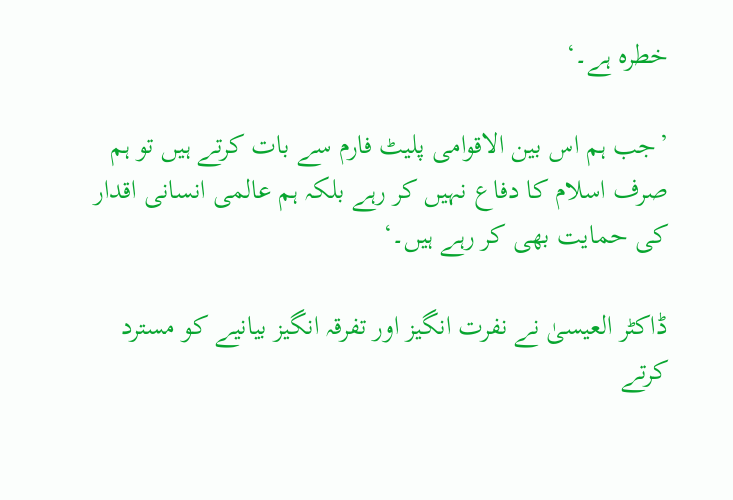خطرہ ہے۔‘

’جب ہم اس بین الاقوامی پلیٹ فارم سے بات کرتے ہیں تو ہم صرف اسلام کا دفاع نہیں کر رہے بلکہ ہم عالمی انسانی اقدار کی حمایت بھی کر رہے ہیں۔‘

ڈاکٹر العیسیٰ نے نفرت انگیز اور تفرقہ انگیز بیانیے کو مسترد کرتے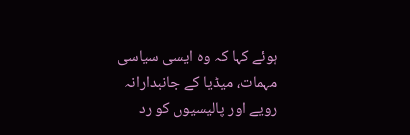ہوئے کہا کہ وہ ایسی سیاسی مہمات، میڈیا کے جانبدارانہ رویے اور پالیسیوں کو رد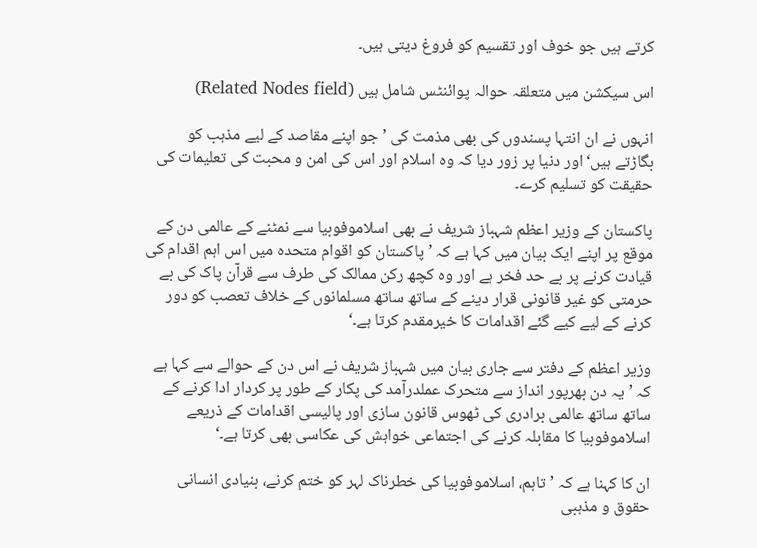کرتے ہیں جو خوف اور تقسیم کو فروغ دیتی ہیں۔

اس سیکشن میں متعلقہ حوالہ پوائنٹس شامل ہیں (Related Nodes field)

انہوں نے ان انتہا پسندوں کی بھی مذمت کی ’جو اپنے مقاصد کے لیے مذہب کو بگاڑتے ہیں‘ اور دنیا پر زور دیا کہ وہ اسلام اور اس کی امن و محبت کی تعلیمات کی حقیقت کو تسلیم کرے۔

پاکستان کے وزیر اعظم شہباز شریف نے بھی اسلاموفوبیا سے نمٹنے کے عالمی دن کے موقع پر اپنے ایک بیان میں کہا ہے کہ ’پاکستان کو اقوام متحدہ میں اس اہم اقدام کی قیادت کرنے پر بے حد فخر ہے اور وہ کچھ رکن ممالک کی طرف سے قرآن پاک کی بے حرمتی کو غیر قانونی قرار دینے کے ساتھ ساتھ مسلمانوں کے خلاف تعصب کو دور کرنے کے لیے کیے گئے اقدامات کا خیرمقدم کرتا ہے۔‘

وزیر اعظم کے دفتر سے جاری بیان میں شہباز شریف نے اس دن کے حوالے سے کہا ہے کہ ’یہ دن بھرپور انداز سے متحرک عملدرآمد کی پکار کے طور پر کردار ادا کرنے کے ساتھ ساتھ عالمی برادری کی ٹھوس قانون سازی اور پالیسی اقدامات کے ذریعے اسلاموفوبیا کا مقابلہ کرنے کی اجتماعی خواہش کی عکاسی بھی کرتا ہے۔‘

ان کا کہنا ہے کہ ’تاہم، اسلاموفوبیا کی خطرناک لہر کو ختم کرنے، بنیادی انسانی حقوق و مذہبی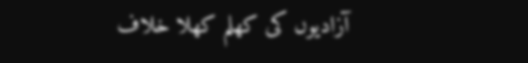آزادیوں کی کھلم کھلا خلاف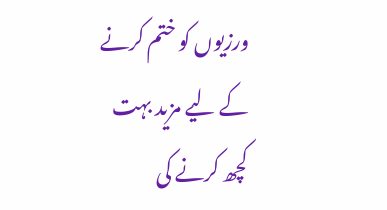ورزیوں کو ختم کرنے کے لیے مزید بہت کچھ کرنے کی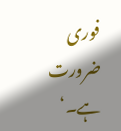فوری ضرورت ہے۔‘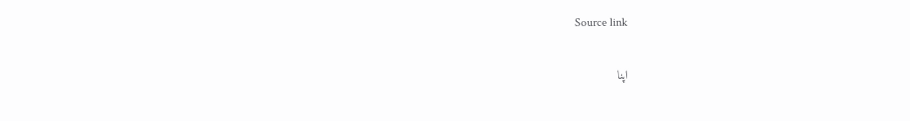Source link

اپنا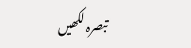تبصرہ لکھیں